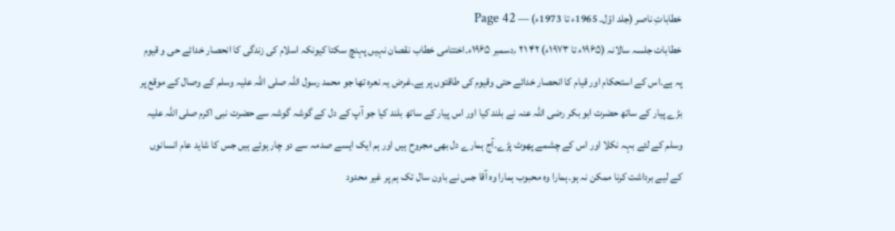خطاباتِ ناصر (جلد اوّل۔ 1965ء تا 1973ء) — Page 42
خطابات جلسہ سالانہ (۱۹۶۵ء تا ۱۹۷۳ء) ۴۲ ۲۱ ؍دسمبر ۱۹۶۵ء۔اختتامی خطاب نقصان نہیں پہنچ سکتا کیونکہ اسلام کی زندگی کا انحصار خدائے حی و قیوم پہ ہے۔اس کے استحکام اور قیام کا انحصار خدائے حتی وقیوم کی طاقتوں پر ہے۔غرض یہ نعرہ تھا جو محمد رسول اللہ صلی اللہ علیہ وسلم کے وصال کے موقع پر بڑے پیار کے ساتھ حضرت ابو بکر رضی اللہ عنہ نے بلند کیا اور اس پیار کے ساتھ بلند کیا جو آپ کے دل کے گوشہ گوشہ سے حضرت نبی اکرم صلی اللہ علیہ وسلم کے لئے بہہ نکلا اور اس کے چشمے پھوٹ پڑے۔آج ہمارے دل بھی مجروح ہیں اور ہم ایک ایسے صدمہ سے دو چار ہوئے ہیں جس کا شاید عام انسانوں کے لیے برداشت کرنا ممکن نہ ہو۔ہمارا وہ محبوب ہمارا وہ آقا جس نے باون سال تک ہم پر غیر محدود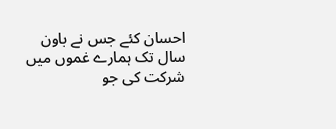احسان کئے جس نے باون سال تک ہمارے غموں میں شرکت کی جو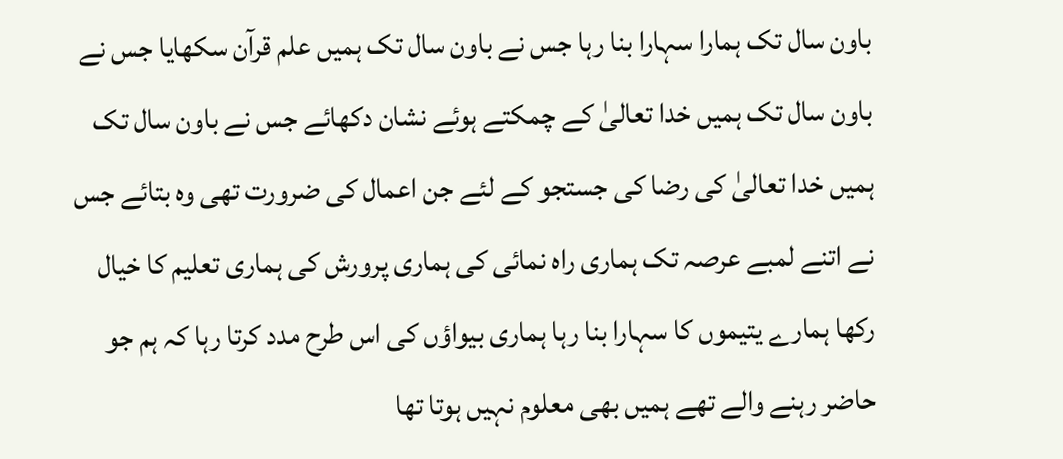باون سال تک ہمارا سہارا بنا رہا جس نے باون سال تک ہمیں علم قرآن سکھایا جس نے باون سال تک ہمیں خدا تعالیٰ کے چمکتے ہوئے نشان دکھائے جس نے باون سال تک ہمیں خدا تعالیٰ کی رضا کی جستجو کے لئے جن اعمال کی ضرورت تھی وہ بتائے جس نے اتنے لمبے عرصہ تک ہماری راہ نمائی کی ہماری پرورش کی ہماری تعلیم کا خیال رکھا ہمارے یتیموں کا سہارا بنا رہا ہماری بیواؤں کی اس طرح مدد کرتا رہا کہ ہم جو حاضر رہنے والے تھے ہمیں بھی معلوم نہیں ہوتا تھا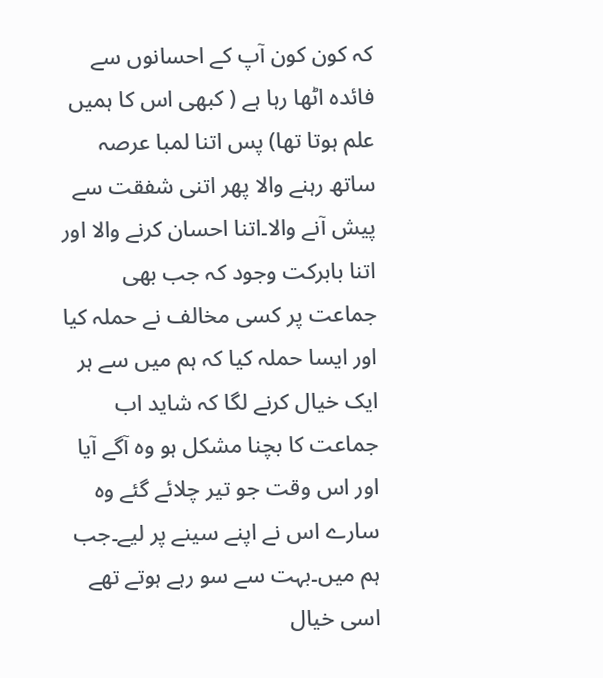کہ کون کون آپ کے احسانوں سے فائدہ اٹھا رہا ہے ( کبھی اس کا ہمیں علم ہوتا تھا) پس اتنا لمبا عرصہ ساتھ رہنے والا پھر اتنی شفقت سے پیش آنے والا۔اتنا احسان کرنے والا اور اتنا بابرکت وجود کہ جب بھی جماعت پر کسی مخالف نے حملہ کیا اور ایسا حملہ کیا کہ ہم میں سے ہر ایک خیال کرنے لگا کہ شاید اب جماعت کا بچنا مشکل ہو وہ آگے آیا اور اس وقت جو تیر چلائے گئے وہ سارے اس نے اپنے سینے پر لیے۔جب ہم میں۔بہت سے سو رہے ہوتے تھے اسی خیال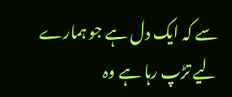سے کہ ایک دل ہے جو ہمارے لیے تڑپ رہا ہے وہ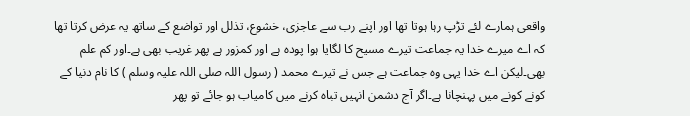واقعی ہمارے لئے تڑپ رہا ہوتا تھا اور اپنے رب سے عاجزی، خشوع، تذلل اور تواضع کے ساتھ یہ عرض کرتا تھا کہ اے میرے خدا یہ جماعت تیرے مسیح کا لگایا ہوا پودہ ہے اور کمزور ہے پھر غریب بھی ہے۔اور کم علم بھی۔لیکن اے خدا یہی وہ جماعت ہے جس نے تیرے محمد ( رسول اللہ صلی اللہ علیہ وسلم ) کا نام دنیا کے کونے کونے میں پہنچانا ہے۔اگر آج دشمن انہیں تباہ کرنے میں کامیاب ہو جائے تو پھر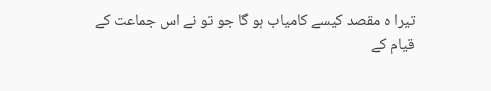تیرا ہ مقصد کیسے کامیاب ہو گا جو تو نے اس جماعت کے قیام کے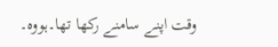وقت اپنے سامنے رکھا تھا۔ہووہ۔